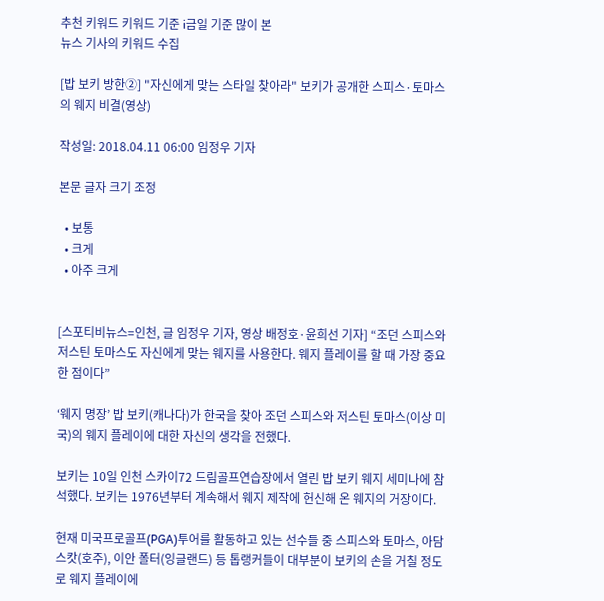추천 키워드 키워드 기준 i금일 기준 많이 본
뉴스 기사의 키워드 수집

[밥 보키 방한②] "자신에게 맞는 스타일 찾아라" 보키가 공개한 스피스·토마스의 웨지 비결(영상)

작성일: 2018.04.11 06:00 임정우 기자

본문 글자 크기 조정

  • 보통
  • 크게
  • 아주 크게


[스포티비뉴스=인천, 글 임정우 기자, 영상 배정호·윤희선 기자] “조던 스피스와 저스틴 토마스도 자신에게 맞는 웨지를 사용한다. 웨지 플레이를 할 때 가장 중요한 점이다”

‘웨지 명장’ 밥 보키(캐나다)가 한국을 찾아 조던 스피스와 저스틴 토마스(이상 미국)의 웨지 플레이에 대한 자신의 생각을 전했다.

보키는 10일 인천 스카이72 드림골프연습장에서 열린 밥 보키 웨지 세미나에 참석했다. 보키는 1976년부터 계속해서 웨지 제작에 헌신해 온 웨지의 거장이다.

현재 미국프로골프(PGA)투어를 활동하고 있는 선수들 중 스피스와 토마스, 아담 스캇(호주), 이안 폴터(잉글랜드) 등 톱랭커들이 대부분이 보키의 손을 거칠 정도로 웨지 플레이에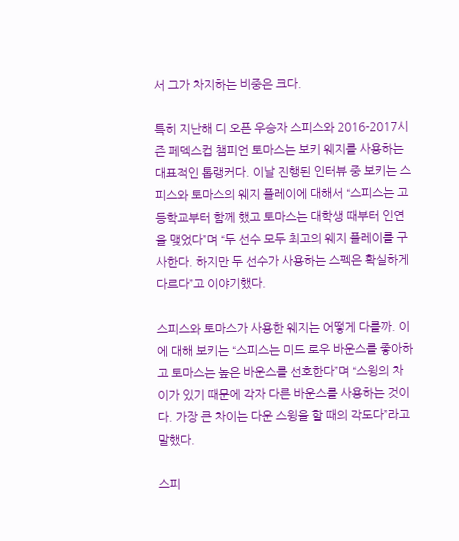서 그가 차지하는 비중은 크다.

특히 지난해 디 오픈 우승자 스피스와 2016-2017시즌 페덱스컵 챔피언 토마스는 보키 웨지를 사용하는 대표적인 톱랭커다. 이날 진행된 인터뷰 중 보키는 스피스와 토마스의 웨지 플레이에 대해서 “스피스는 고등학교부터 함께 했고 토마스는 대학생 때부터 인연을 맺었다”며 “두 선수 모두 최고의 웨지 플레이를 구사한다. 하지만 두 선수가 사용하는 스펙은 확실하게 다르다”고 이야기했다.

스피스와 토마스가 사용한 웨지는 어떻게 다를까. 이에 대해 보키는 “스피스는 미드 로우 바운스를 좋아하고 토마스는 높은 바운스를 선호한다”며 “스윙의 차이가 있기 때문에 각자 다른 바운스를 사용하는 것이다. 가장 큰 차이는 다운 스윙을 할 때의 각도다”라고 말했다.

스피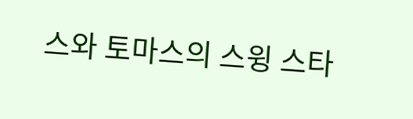스와 토마스의 스윙 스타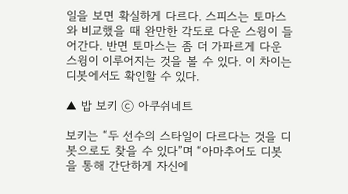일을 보면 확실하게 다르다. 스피스는 토마스와 비교했을 때 완만한 각도로 다운 스윙이 들어간다. 반면 토마스는 좀 더 가파르게 다운 스윙이 이루어지는 것을 볼 수 있다. 이 차이는 디봇에서도 확인할 수 있다.

▲ 밥 보키 ⓒ 아쿠쉬네트

보키는 “두 선수의 스타일이 다르다는 것을 디봇으로도 찾을 수 있다”며 “아마추어도 디봇을 통해 간단하게 자신에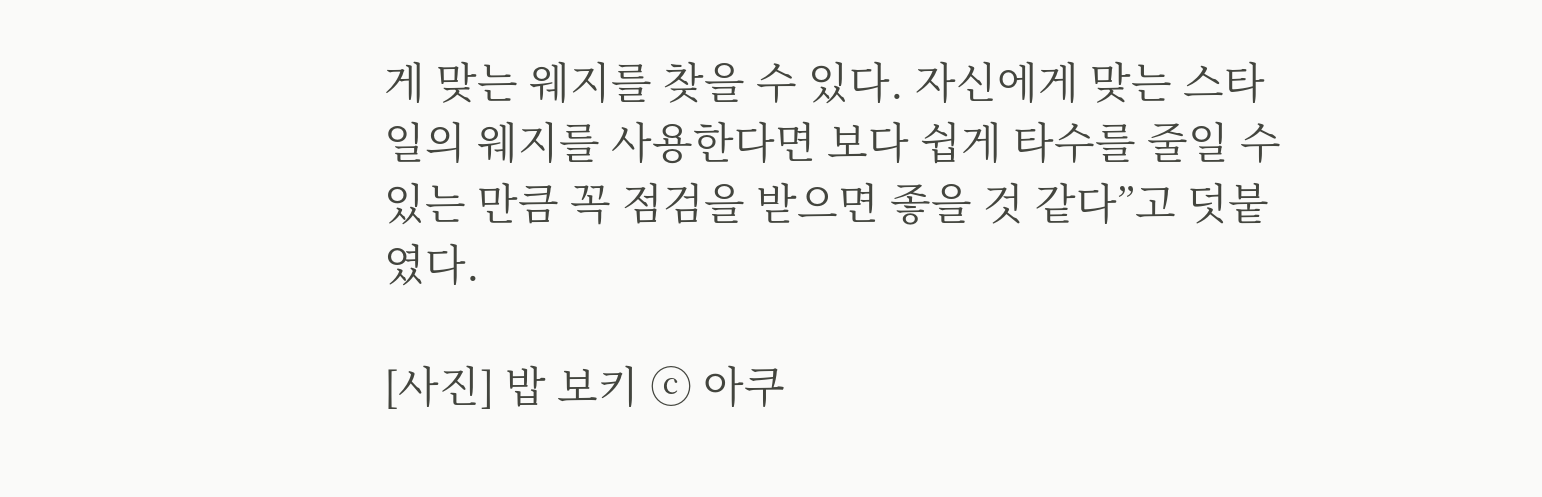게 맞는 웨지를 찾을 수 있다. 자신에게 맞는 스타일의 웨지를 사용한다면 보다 쉽게 타수를 줄일 수 있는 만큼 꼭 점검을 받으면 좋을 것 같다”고 덧붙였다.

[사진] 밥 보키 ⓒ 아쿠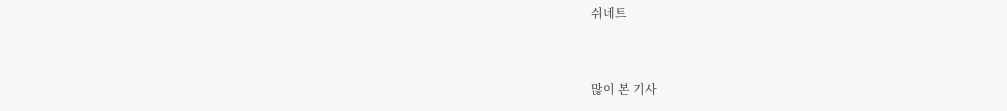쉬네트


많이 본 기사